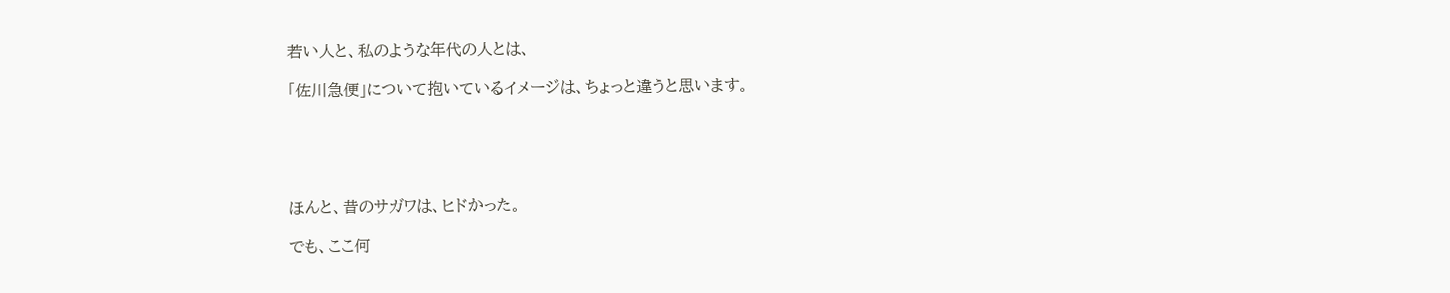若い人と、私のような年代の人とは、

「佐川急便」について抱いているイメージは、ちょっと違うと思います。





ほんと、昔のサガワは、ヒドかった。

でも、ここ何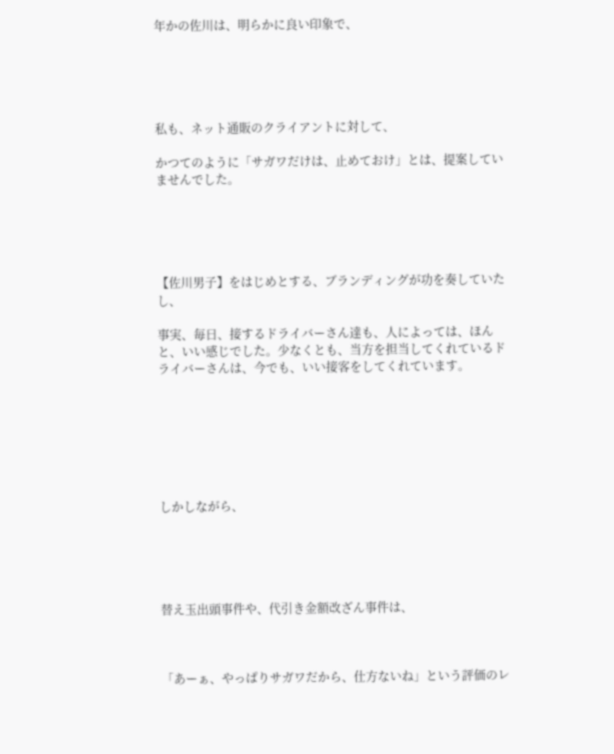年かの佐川は、明らかに良い印象で、





私も、ネット通販のクライアントに対して、

かつてのように「サガワだけは、止めておけ」とは、提案していませんでした。





【佐川男子】をはじめとする、ブランディングが功を奏していたし、

事実、毎日、接するドライバーさん達も、人によっては、ほんと、いい感じでした。少なくとも、当方を担当してくれているドライバーさんは、今でも、いい接客をしてくれています。







しかしながら、





替え玉出頭事件や、代引き金額改ざん事件は、



「あーぁ、やっぱりサガワだから、仕方ないね」という評価のレ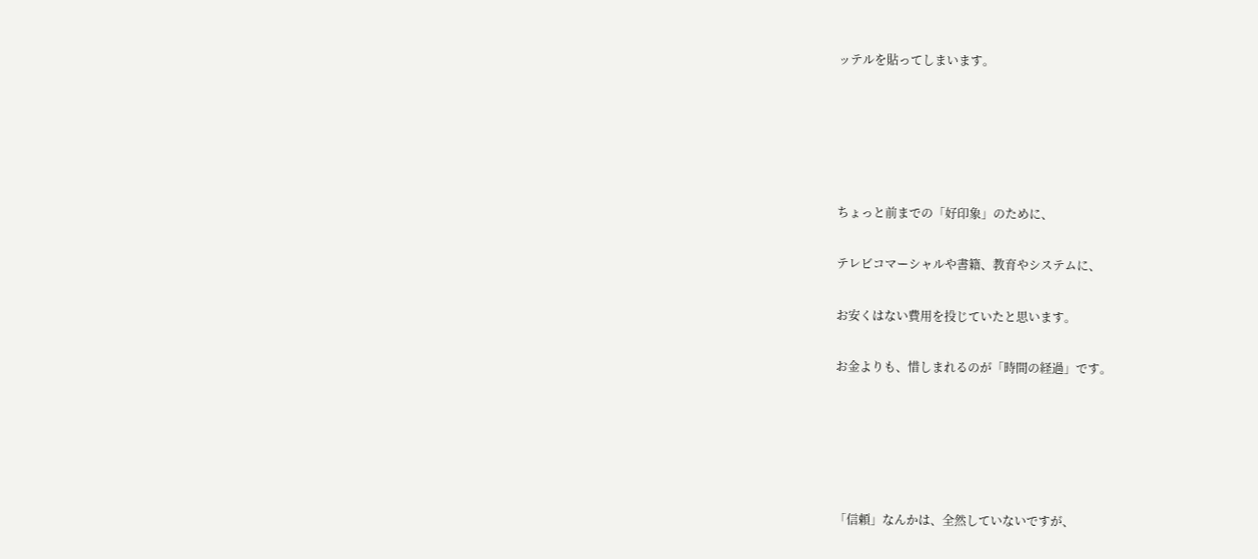ッテルを貼ってしまいます。





ちょっと前までの「好印象」のために、

テレビコマーシャルや書籍、教育やシステムに、

お安くはない費用を投じていたと思います。

お金よりも、惜しまれるのが「時間の経過」です。





「信頼」なんかは、全然していないですが、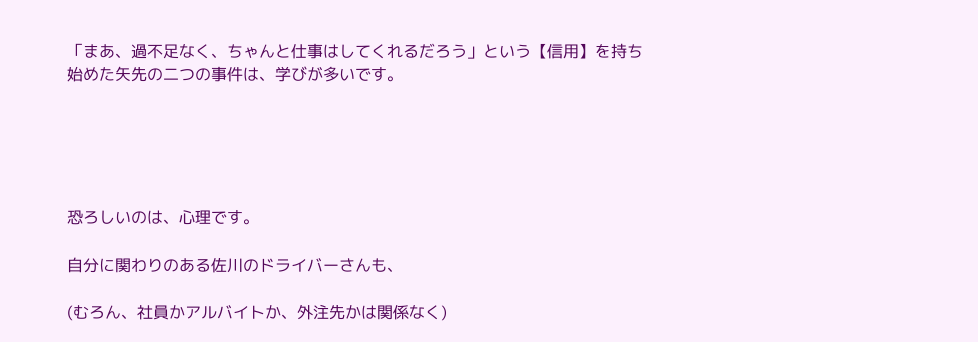「まあ、過不足なく、ちゃんと仕事はしてくれるだろう」という【信用】を持ち始めた矢先の二つの事件は、学びが多いです。





恐ろしいのは、心理です。

自分に関わりのある佐川のドライバーさんも、

(むろん、社員かアルバイトか、外注先かは関係なく)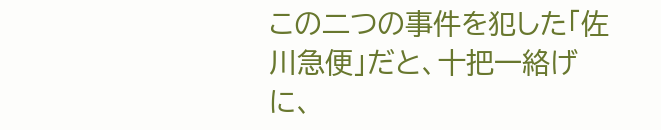この二つの事件を犯した「佐川急便」だと、十把一絡げに、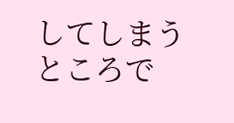してしまうところで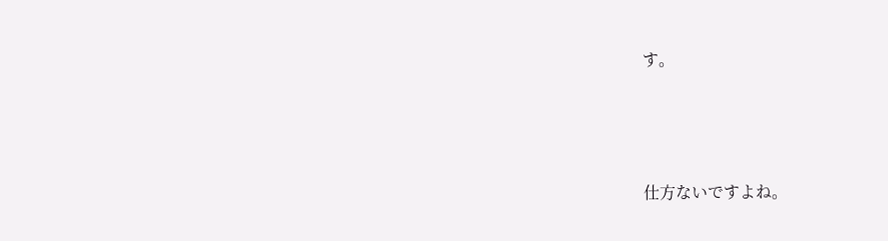す。





仕方ないですよね。